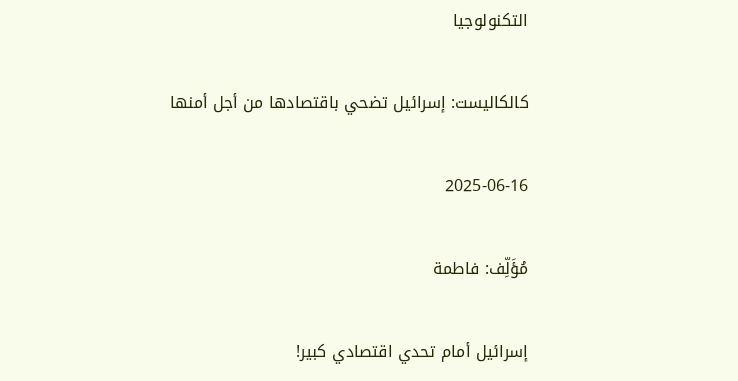التكنولوجيا

كالكاليست: إسرائيل تضحي باقتصادها من أجل أمنها

2025-06-16

مُؤَلِّف: فاطمة

إسرائيل أمام تحدي اقتصادي كبير!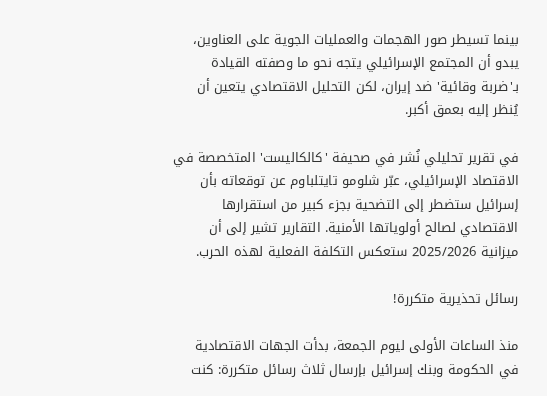بينما تسيطر صور الهجمات والعمليات الجوية على العناوين، يبدو أن المجتمع الإسرائيلي يتجه نحو ما وصفته القيادة بـ'ضربة وقائية' ضد إيران، لكن التحليل الاقتصادي يتعين أن يُنظر إليه بعمق أكبر.

في تقرير تحليلي نُشر في صحيفة 'كالكاليست' المتخصصة في الاقتصاد الإسرائيلي، عبّر شلومو تايتلباوم عن توقعاته بأن إسرائيل ستضطر إلى التضحية بجزء كبير من استقرارها الاقتصادي لصالح أولوياتها الأمنية. التقارير تشير إلى أن ميزانية 2025/2026 ستعكس التكلفة الفعلية لهذه الحرب.

رسائل تحذيرية متكررة!

منذ الساعات الأولى ليوم الجمعة، بدأت الجهات الاقتصادية في الحكومة وبنك إسرائيل بإرسال ثلاث رسائل متكررة: كنت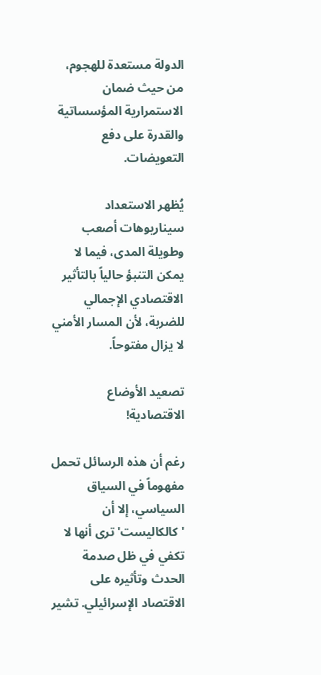الدولة مستعدة للهجوم، من حيث ضمان الاستمرارية المؤسساتية والقدرة على دفع التعويضات.

يُظهر الاستعداد سيناريوهات أصعب وطويلة المدى، فيما لا يمكن التنبؤ حالياً بالتأثير الاقتصادي الإجمالي للضربة، لأن المسار الأمني لا يزال مفتوحاً.

تصعيد الأوضاع الاقتصادية!

رغم أن هذه الرسائل تحمل مفهوماً في السياق السياسي، إلا أن 'كالكاليست' ترى أنها لا تكفي في ظل صدمة الحدث وتأثيره على الاقتصاد الإسرائيلي. تشير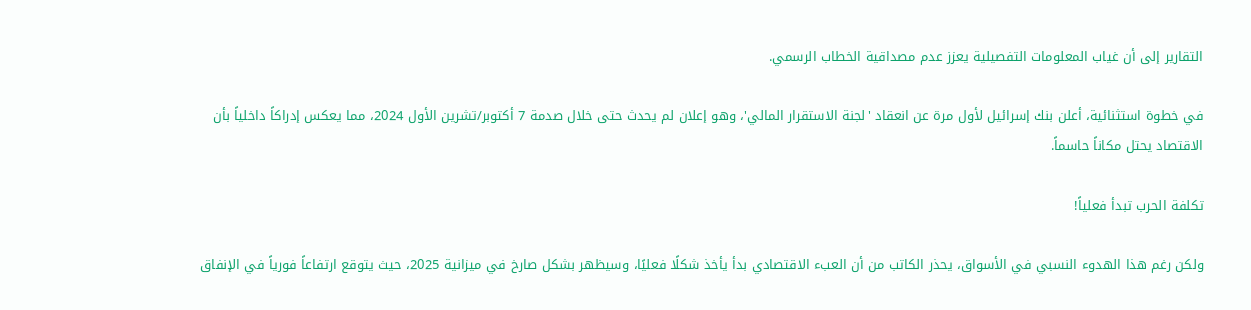التقارير إلى أن غياب المعلومات التفصيلية يعزز عدم مصداقية الخطاب الرسمي.

في خطوة استثنائية، أعلن بنك إسرائيل لأول مرة عن انعقاد 'لجنة الاستقرار المالي'، وهو إعلان لم يحدث حتى خلال صدمة 7 أكتوبر/تشرين الأول 2024، مما يعكس إدراكاً داخلياً بأن الاقتصاد يحتل مكاناً حاسماً.

تكلفة الحرب تبدأ فعلياً!

ولكن رغم هذا الهدوء النسبي في الأسواق، يحذر الكاتب من أن العبء الاقتصادي بدأ يأخذ شكلًا فعليًا، وسيظهر بشكل صارخ في ميزانية 2025، حيث يتوقع ارتفاعاً فورياً في الإنفاق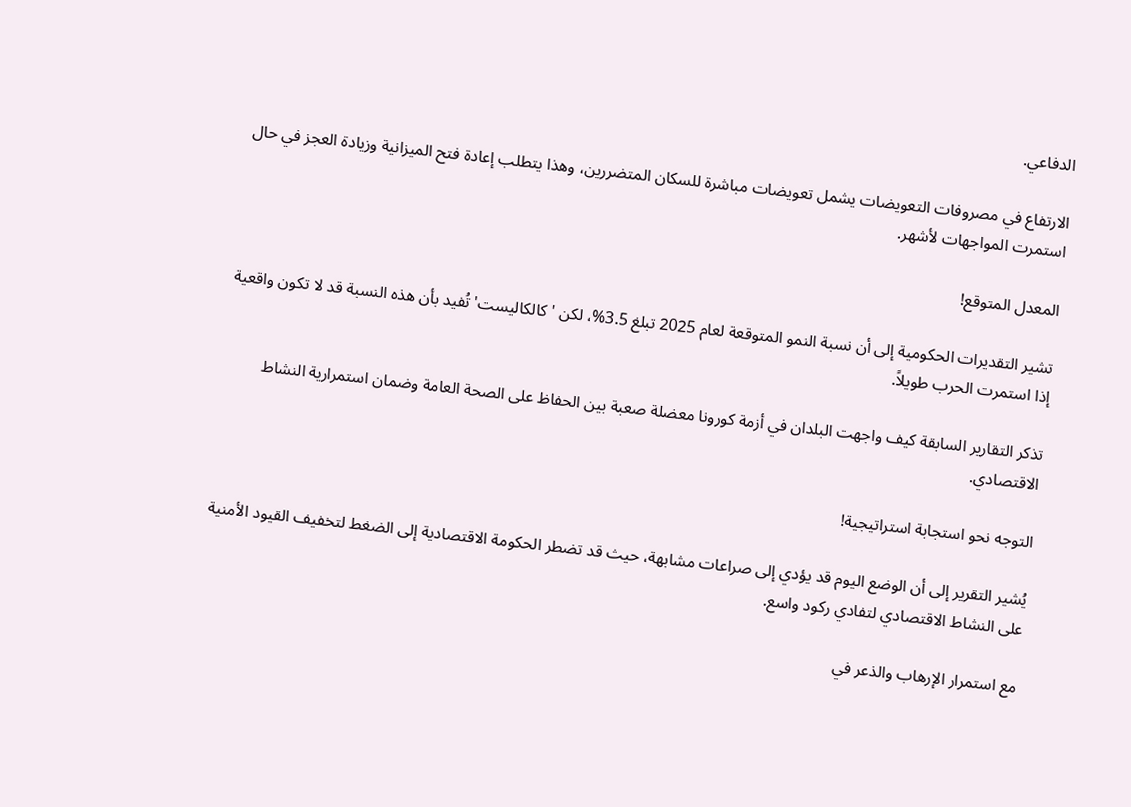الدفاعي.

الارتفاع في مصروفات التعويضات يشمل تعويضات مباشرة للسكان المتضررين، وهذا يتطلب إعادة فتح الميزانية وزيادة العجز في حال استمرت المواجهات لأشهر.

المعدل المتوقع!

تشير التقديرات الحكومية إلى أن نسبة النمو المتوقعة لعام 2025 تبلغ 3.5%، لكن 'كالكاليست' تُفيد بأن هذه النسبة قد لا تكون واقعية إذا استمرت الحرب طويلاً.

تذكر التقارير السابقة كيف واجهت البلدان في أزمة كورونا معضلة صعبة بين الحفاظ على الصحة العامة وضمان استمرارية النشاط الاقتصادي.

التوجه نحو استجابة استراتيجية!

يُشير التقرير إلى أن الوضع اليوم قد يؤدي إلى صراعات مشابهة، حيث قد تضطر الحكومة الاقتصادية إلى الضغط لتخفيف القيود الأمنية على النشاط الاقتصادي لتفادي ركود واسع.

مع استمرار الإرهاب والذعر في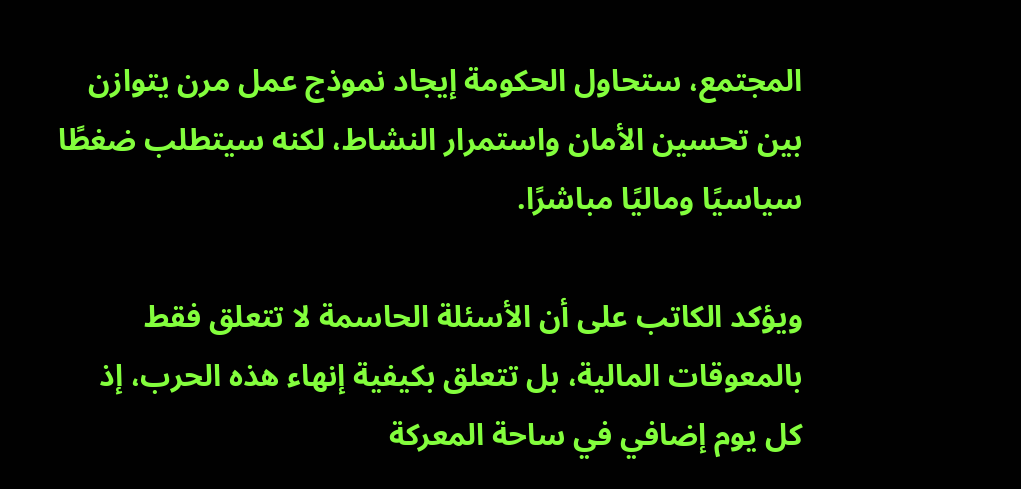المجتمع، ستحاول الحكومة إيجاد نموذج عمل مرن يتوازن بين تحسين الأمان واستمرار النشاط، لكنه سيتطلب ضغطًا سياسيًا وماليًا مباشرًا.

ويؤكد الكاتب على أن الأسئلة الحاسمة لا تتعلق فقط بالمعوقات المالية، بل تتعلق بكيفية إنهاء هذه الحرب، إذ كل يوم إضافي في ساحة المعركة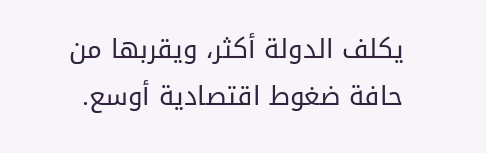يكلف الدولة أكثر، ويقربها من حافة ضغوط اقتصادية أوسع.